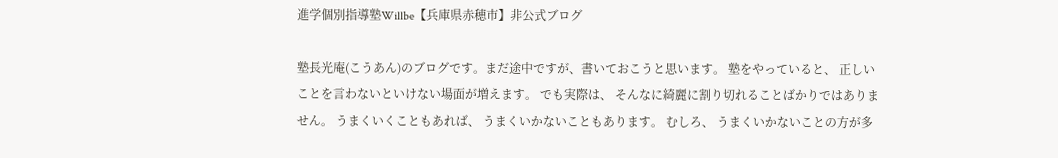進学個別指導塾Willbe【兵庫県赤穂市】非公式ブログ

塾長光庵(こうあん)のブログです。まだ途中ですが、書いておこうと思います。 塾をやっていると、 正しいことを言わないといけない場面が増えます。 でも実際は、 そんなに綺麗に割り切れることばかりではありません。 うまくいくこともあれば、 うまくいかないこともあります。 むしろ、 うまくいかないことの方が多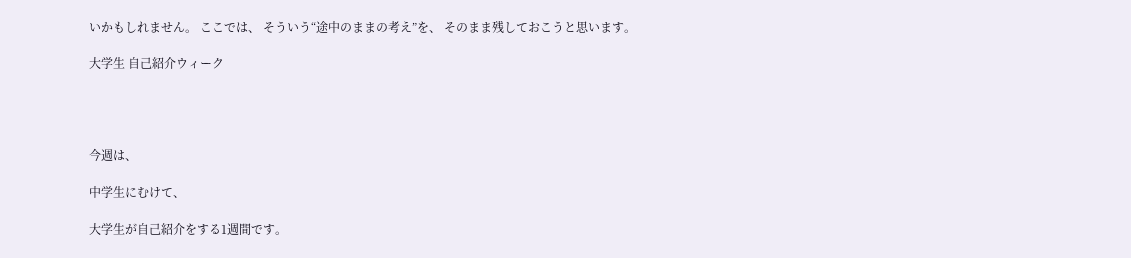いかもしれません。 ここでは、 そういう“途中のままの考え”を、 そのまま残しておこうと思います。

大学生 自己紹介ウィーク




今週は、

中学生にむけて、

大学生が自己紹介をする1週間です。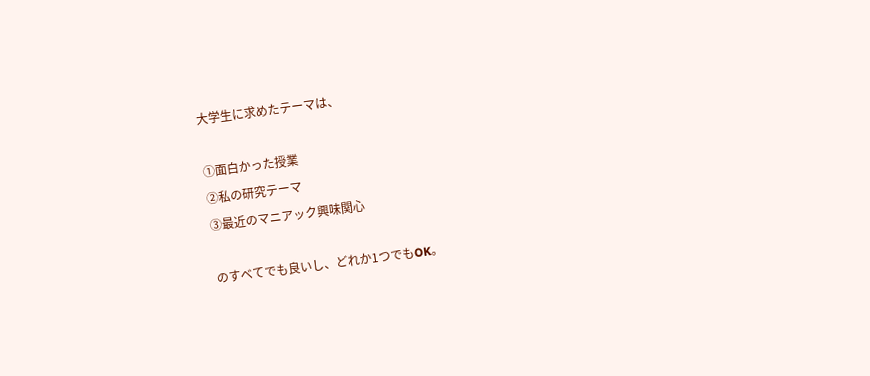大学生に求めたテーマは、

①面白かった授業
②私の研究テーマ
③最近のマニアック興味関心

のすべてでも良いし、どれか1つでもOK。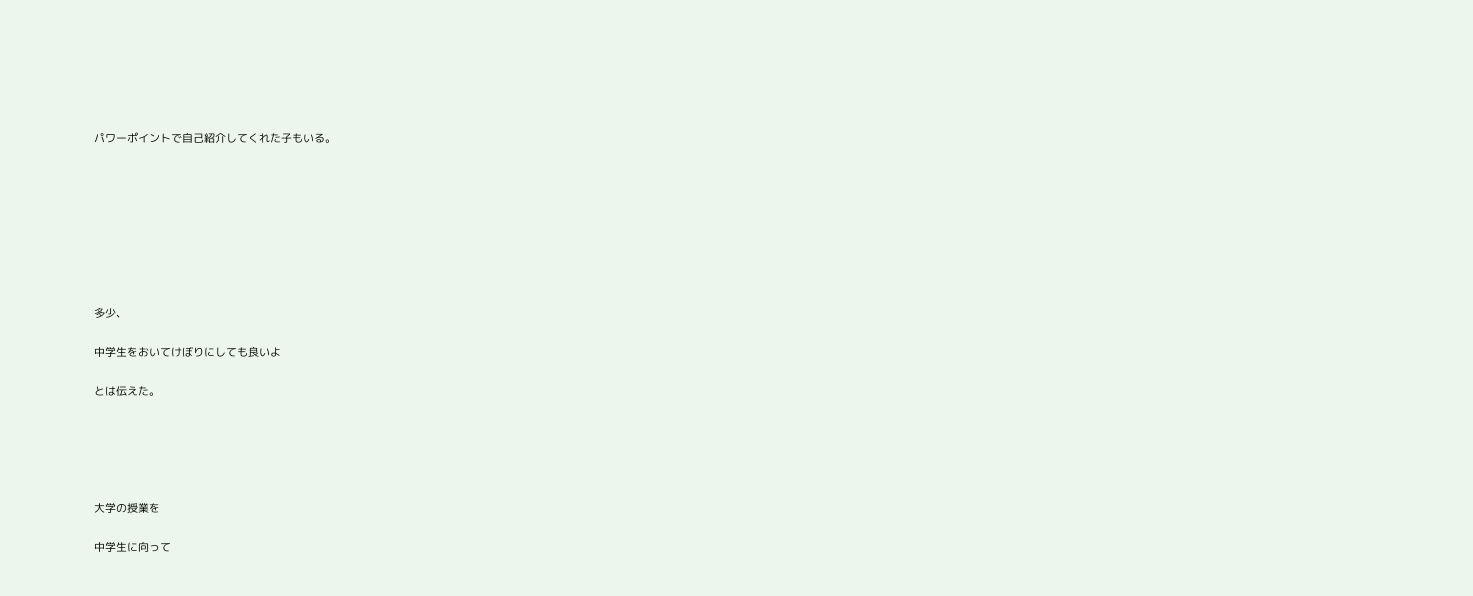パワーポイントで自己紹介してくれた子もいる。








多少、

中学生をおいてけぼりにしても良いよ

とは伝えた。





大学の授業を

中学生に向って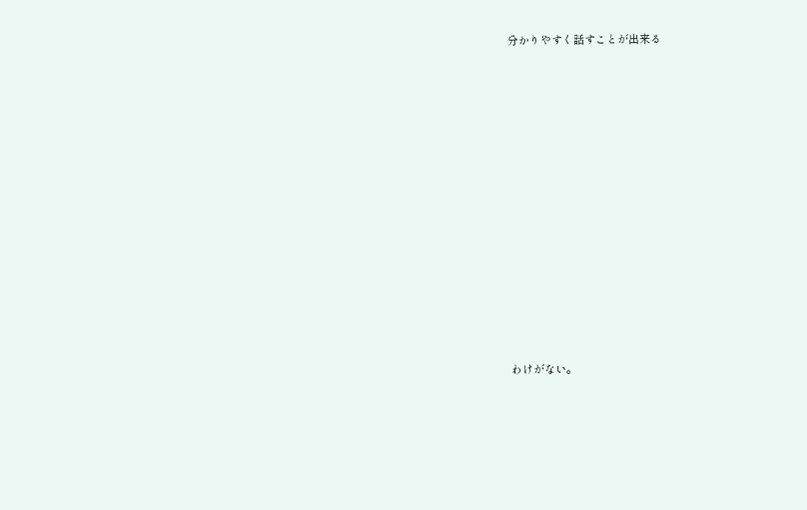分かりやすく話すことが出来る















わけがない。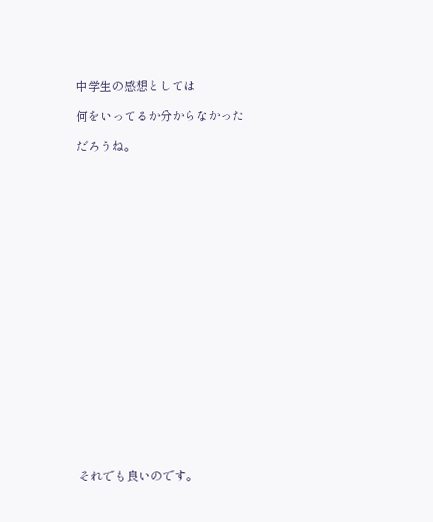中学生の感想としては

何をいってるか分からなかった

だろうね。





















それでも良いのです。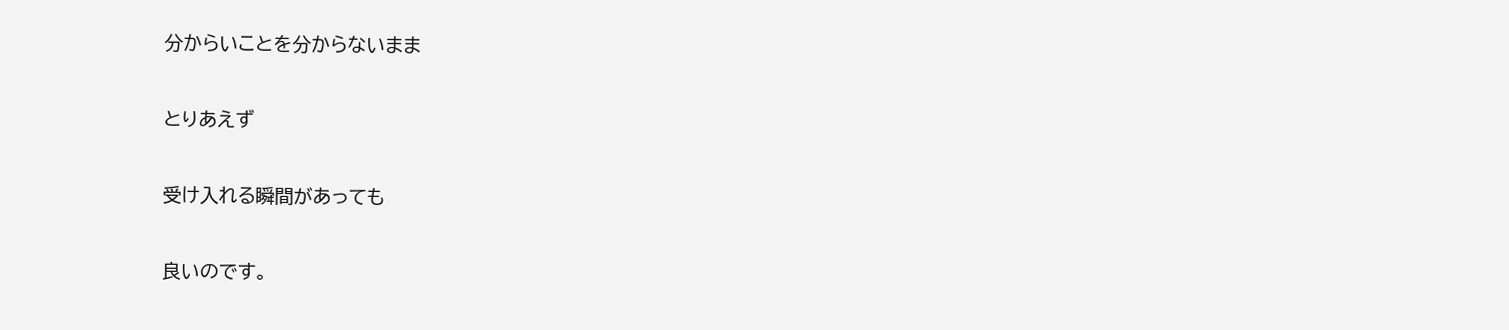分からいことを分からないまま

とりあえず

受け入れる瞬間があっても

良いのです。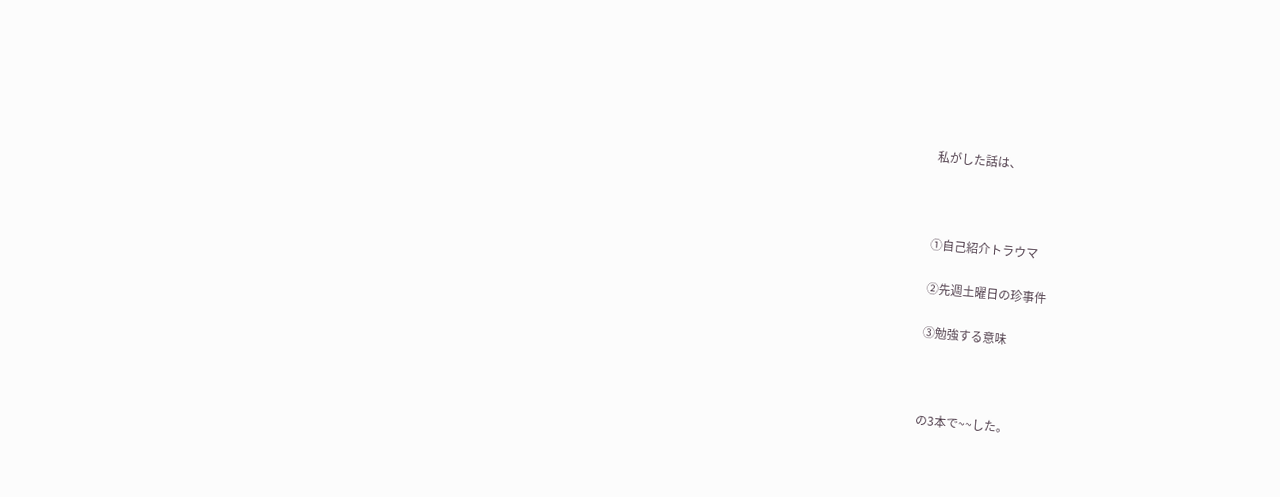私がした話は、



①自己紹介トラウマ

②先週土曜日の珍事件

③勉強する意味



の3本で~~した。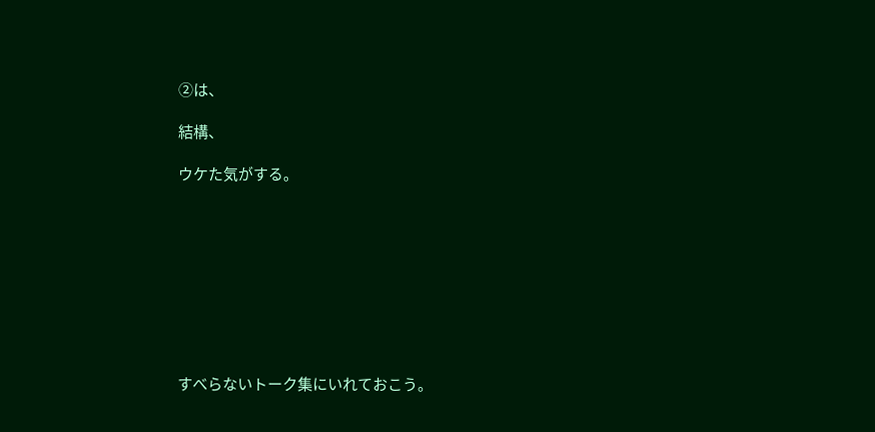②は、

結構、

ウケた気がする。









すべらないトーク集にいれておこう。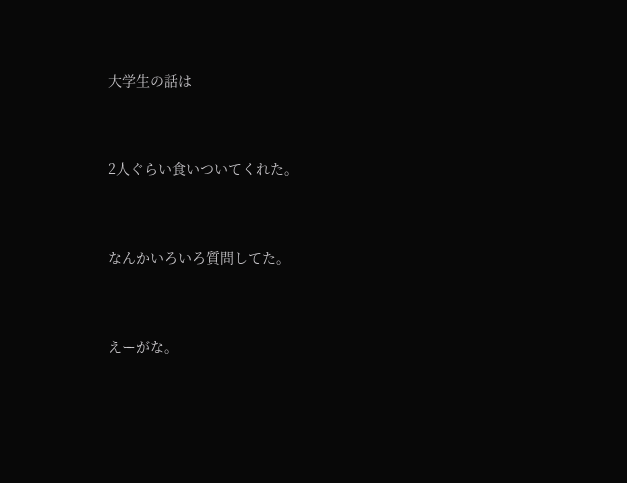大学生の話は



2人ぐらい食いついてくれた。



なんかいろいろ質問してた。



えーがな。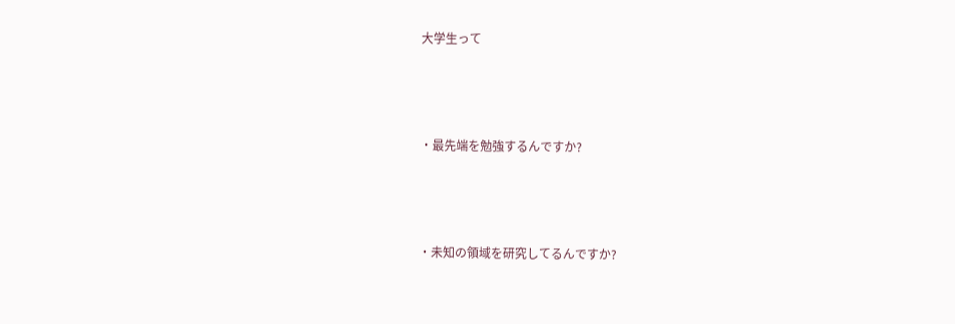大学生って



・最先端を勉強するんですか?



・未知の領域を研究してるんですか?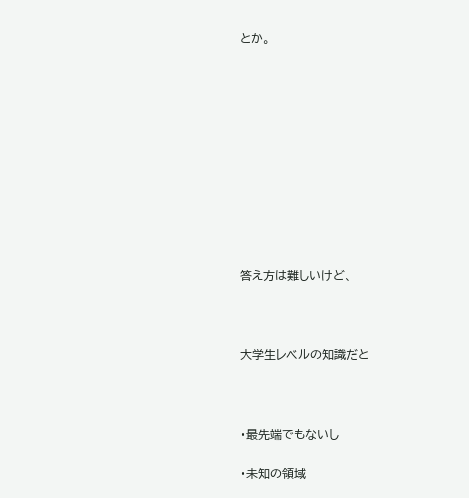とか。











答え方は難しいけど、



大学生レベルの知識だと



・最先端でもないし

・未知の領域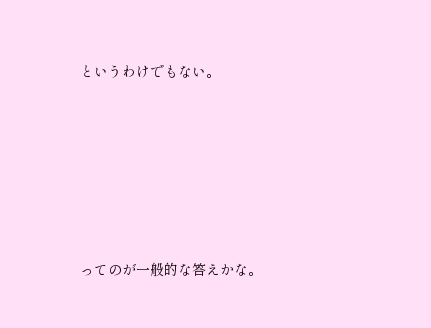というわけでもない。









ってのが一般的な答えかな。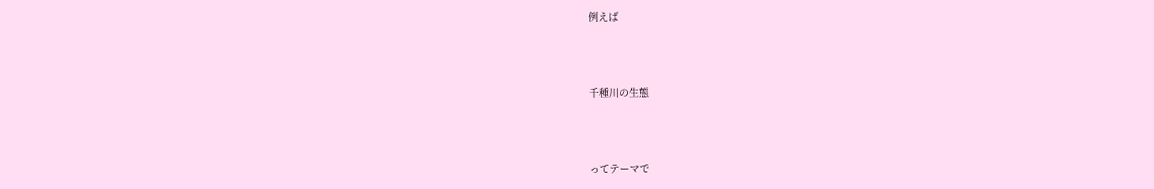例えば



千種川の生態



ってテーマで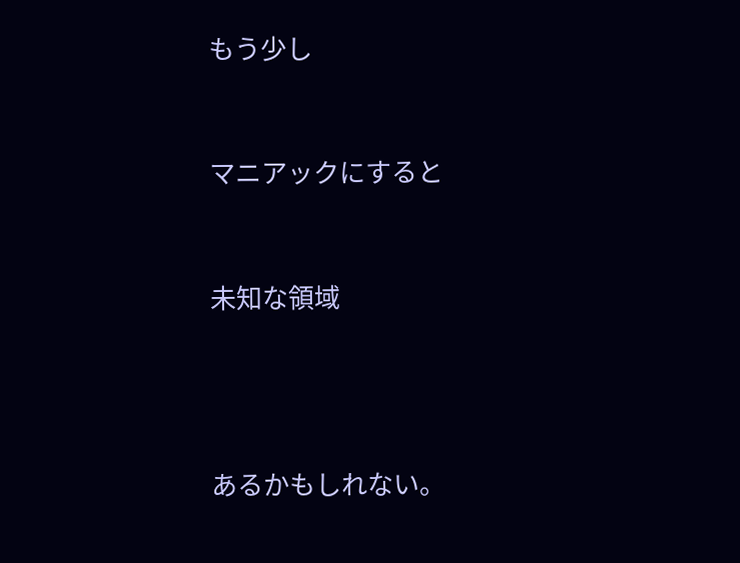もう少し



マニアックにすると



未知な領域





あるかもしれない。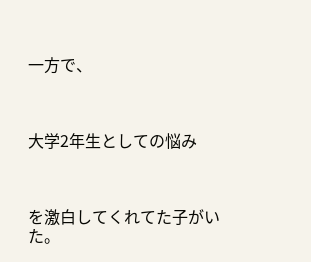一方で、



大学2年生としての悩み



を激白してくれてた子がいた。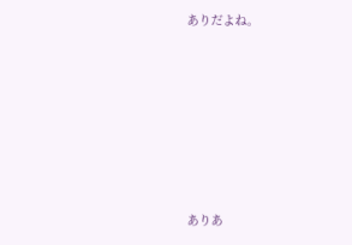ありだよね。









ありあ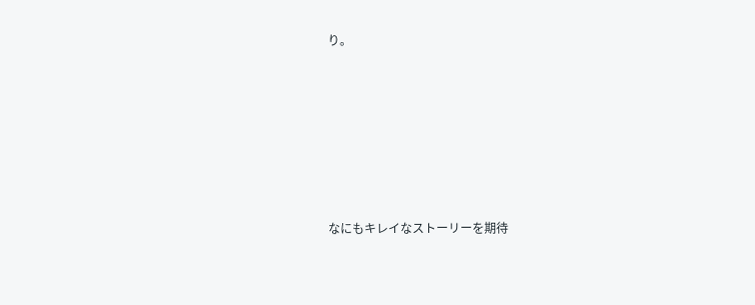り。







なにもキレイなストーリーを期待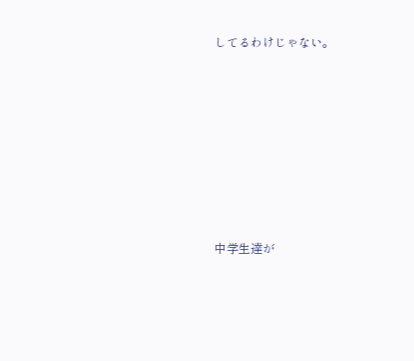してるわけじゃない。







中学生達が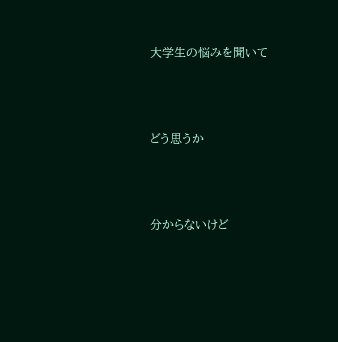大学生の悩みを聞いて



どう思うか



分からないけど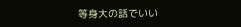等身大の話でいい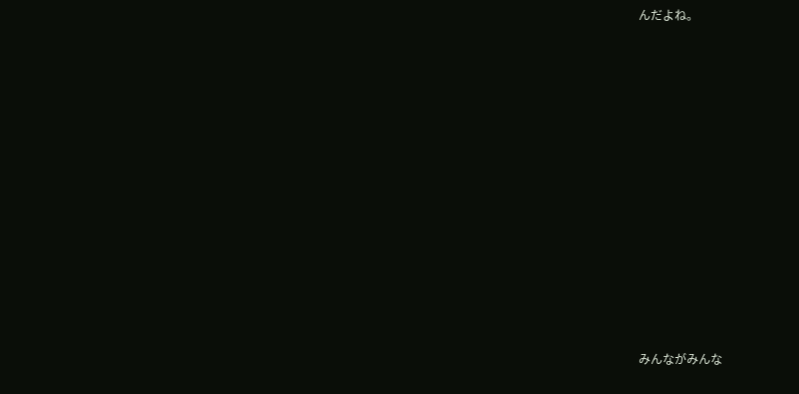んだよね。













みんながみんな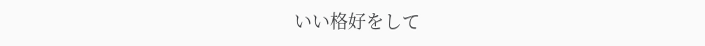いい格好をして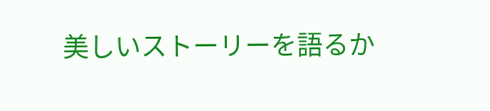美しいストーリーを語るか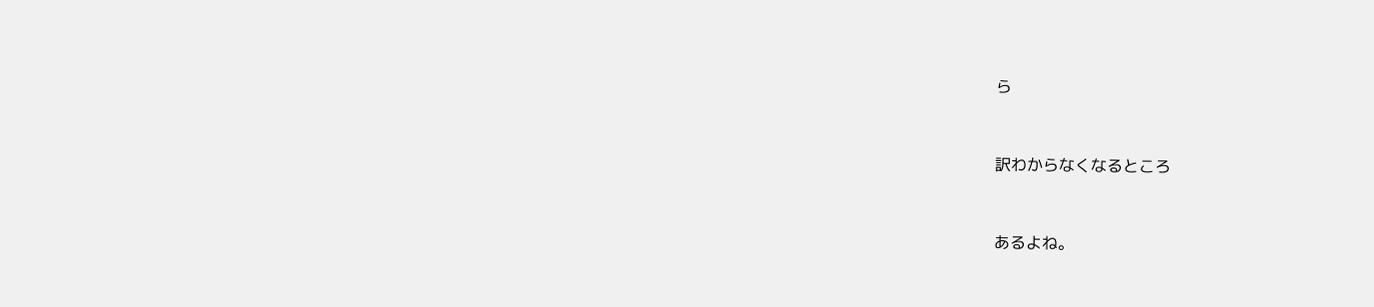ら



訳わからなくなるところ



あるよね。